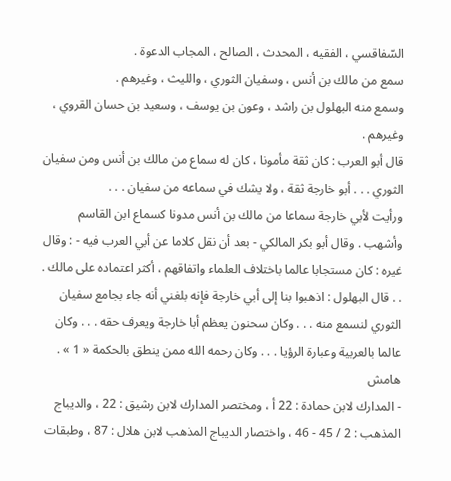السّفاقسي ، الفقيه ، المحدث ، الصالح ، المجاب الدعوة .
سمع من مالك بن أنس ، وسفيان الثوري ، والليث ، وغيرهم .
وسمع منه البهلول بن راشد ، وعون بن يوسف ، وسعيد بن حسان القروي ، وغيرهم .
قال أبو العرب : كان ثقة مأمونا ، كان له سماع من مالك بن أنس ومن سفيان الثوري . . . أبو خارجة ثقة ، ولا يشك في سماعه من سفيان . . .
ورأيت لأبي خارجة سماعا من مالك بن أنس مدونا كسماع ابن القاسم وأشهب . وقال أبو بكر المالكي - بعد أن نقل كلاما عن أبي العرب فيه - : وقال غيره : كان مستجابا عالما باختلاف العلماء واتفاقهم ، أكثر اعتماده على مالك . . . قال البهلول : اذهبوا بنا إلى أبي خارجة فإنه بلغني أنه جاء بجامع سفيان الثوري لنسمع منه . . . وكان سحنون يعظم أبا خارجة ويعرف حقه . . . وكان عالما بالعربية وعبارة الرؤيا . . . وكان رحمه الله ممن ينطق بالحكمة « 1 » .
هامش
- المدارك لابن حمادة : 22 أ ، ومختصر المدارك لابن رشيق : 22 ، والديباج المذهب : 2 / 45 - 46 ، واختصار الديباج المذهب لابن هلال : 87 ، وطبقات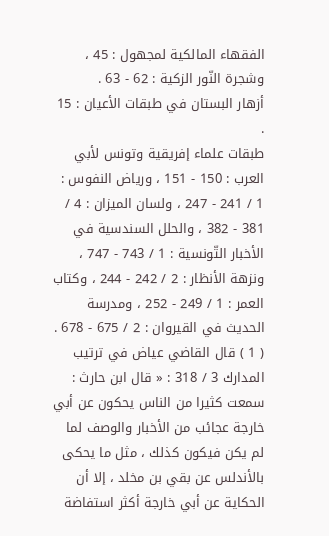الفقهاء المالكية لمجهول : 45 ، وشجرة النّور الزكية : 62 - 63 .
أزهار البستان في طبقات الأعيان : 15 .
طبقات علماء إفريقية وتونس لأبي العرب : 150 - 151 ، ورياض النفوس : 1 / 241 - 247 ، ولسان الميزان : 4 / 381 - 382 ، والحلل السندسية في الأخبار التّونسية : 1 / 743 - 747 ، ونزهة الأنظار : 2 / 242 - 244 ، وكتاب العمر : 1 / 249 - 252 ، ومدرسة الحديث في القيروان : 2 / 675 - 678 .
( 1 ) قال القاضي عياض في ترتيب المدارك 3 / 318 : « قال ابن حارث : سمعت كثيرا من الناس يحكون عن أبي خارجة عجائب من الأخبار والوصف لما لم يكن فيكون كذلك ، مثل ما يحكى بالأندلس عن بقي بن مخلد ، إلا أن الحكاية عن أبي خارجة أكثر استفاضة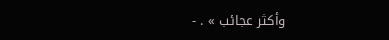وأكثر عجائب » . -